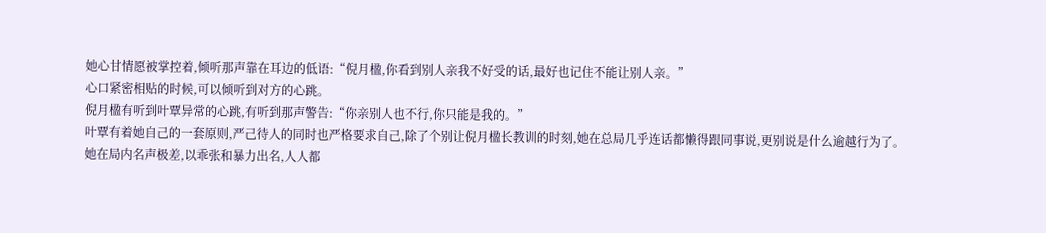她心甘情愿被掌控着,倾听那声靠在耳边的低语:“倪月楹,你看到别人亲我不好受的话,最好也记住不能让别人亲。”
心口紧密相贴的时候,可以倾听到对方的心跳。
倪月楹有听到叶覃异常的心跳,有听到那声警告:“你亲别人也不行,你只能是我的。”
叶覃有着她自己的一套原则,严己待人的同时也严格要求自己,除了个别让倪月楹长教训的时刻,她在总局几乎连话都懒得跟同事说,更别说是什么逾越行为了。
她在局内名声极差,以乖张和暴力出名,人人都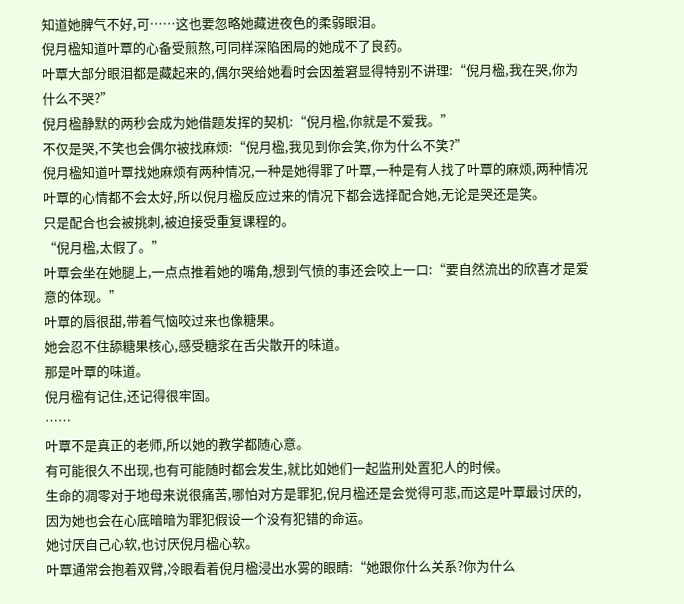知道她脾气不好,可……这也要忽略她藏进夜色的柔弱眼泪。
倪月楹知道叶覃的心备受煎熬,可同样深陷困局的她成不了良药。
叶覃大部分眼泪都是藏起来的,偶尔哭给她看时会因羞窘显得特别不讲理:“倪月楹,我在哭,你为什么不哭?”
倪月楹静默的两秒会成为她借题发挥的契机:“倪月楹,你就是不爱我。”
不仅是哭,不笑也会偶尔被找麻烦:“倪月楹,我见到你会笑,你为什么不笑?”
倪月楹知道叶覃找她麻烦有两种情况,一种是她得罪了叶覃,一种是有人找了叶覃的麻烦,两种情况叶覃的心情都不会太好,所以倪月楹反应过来的情况下都会选择配合她,无论是哭还是笑。
只是配合也会被挑刺,被迫接受重复课程的。
“倪月楹,太假了。”
叶覃会坐在她腿上,一点点推着她的嘴角,想到气愤的事还会咬上一口:“要自然流出的欣喜才是爱意的体现。”
叶覃的唇很甜,带着气恼咬过来也像糖果。
她会忍不住舔糖果核心,感受糖浆在舌尖散开的味道。
那是叶覃的味道。
倪月楹有记住,还记得很牢固。
……
叶覃不是真正的老师,所以她的教学都随心意。
有可能很久不出现,也有可能随时都会发生,就比如她们一起监刑处置犯人的时候。
生命的凋零对于地母来说很痛苦,哪怕对方是罪犯,倪月楹还是会觉得可悲,而这是叶覃最讨厌的,因为她也会在心底暗暗为罪犯假设一个没有犯错的命运。
她讨厌自己心软,也讨厌倪月楹心软。
叶覃通常会抱着双臂,冷眼看着倪月楹浸出水雾的眼睛:“她跟你什么关系?你为什么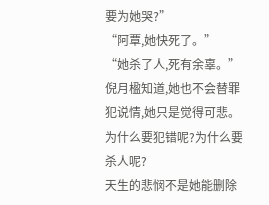要为她哭?”
“阿覃,她快死了。”
“她杀了人,死有余辜。”
倪月楹知道,她也不会替罪犯说情,她只是觉得可悲。
为什么要犯错呢?为什么要杀人呢?
天生的悲悯不是她能删除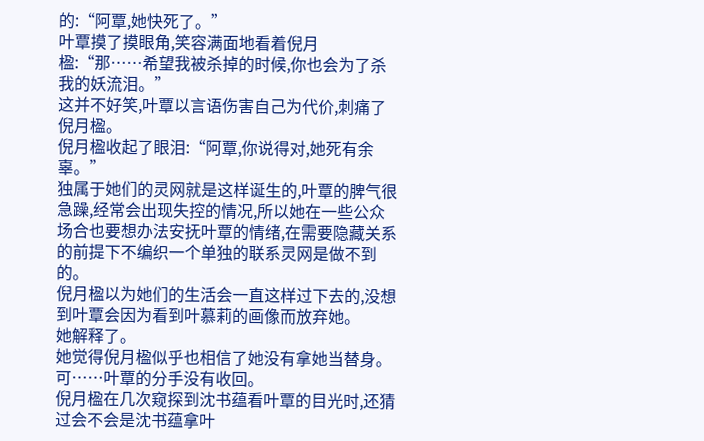的:“阿覃,她快死了。”
叶覃摸了摸眼角,笑容满面地看着倪月楹:“那……希望我被杀掉的时候,你也会为了杀我的妖流泪。”
这并不好笑,叶覃以言语伤害自己为代价,刺痛了倪月楹。
倪月楹收起了眼泪:“阿覃,你说得对,她死有余辜。”
独属于她们的灵网就是这样诞生的,叶覃的脾气很急躁,经常会出现失控的情况,所以她在一些公众场合也要想办法安抚叶覃的情绪,在需要隐藏关系的前提下不编织一个单独的联系灵网是做不到的。
倪月楹以为她们的生活会一直这样过下去的,没想到叶覃会因为看到叶慕莉的画像而放弃她。
她解释了。
她觉得倪月楹似乎也相信了她没有拿她当替身。
可……叶覃的分手没有收回。
倪月楹在几次窥探到沈书蕴看叶覃的目光时,还猜过会不会是沈书蕴拿叶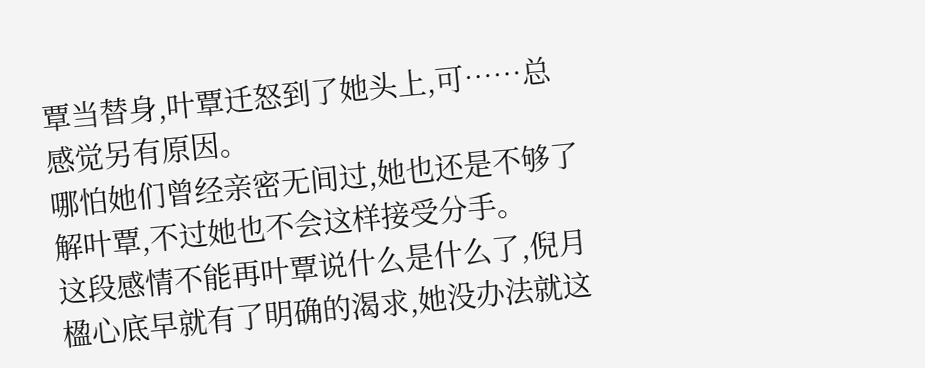覃当替身,叶覃迁怒到了她头上,可……总感觉另有原因。
哪怕她们曾经亲密无间过,她也还是不够了解叶覃,不过她也不会这样接受分手。
这段感情不能再叶覃说什么是什么了,倪月楹心底早就有了明确的渴求,她没办法就这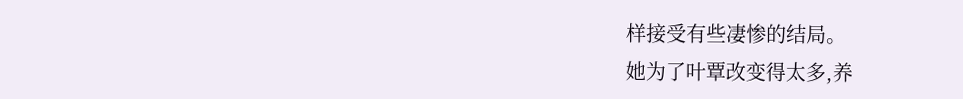样接受有些凄惨的结局。
她为了叶覃改变得太多,养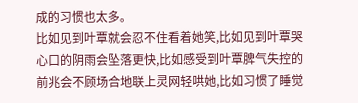成的习惯也太多。
比如见到叶覃就会忍不住看着她笑,比如见到叶覃哭心口的阴雨会坠落更快,比如感受到叶覃脾气失控的前兆会不顾场合地联上灵网轻哄她,比如习惯了睡觉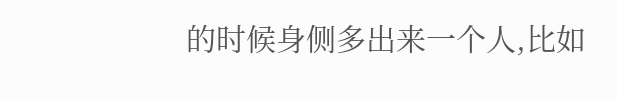的时候身侧多出来一个人,比如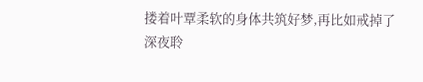搂着叶覃柔软的身体共筑好梦,再比如戒掉了深夜聆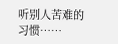听别人苦难的习惯……